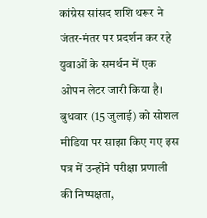कांग्रेस सांसद शशि थरूर ने जंतर-मंतर पर प्रदर्शन कर रहे युवाओं के समर्थन में एक ओपन लेटर जारी किया है। बुधवार (15 जुलाई) को सोशल मीडिया पर साझा किए गए इस पत्र में उन्होंने परीक्षा प्रणाली की निष्पक्षता,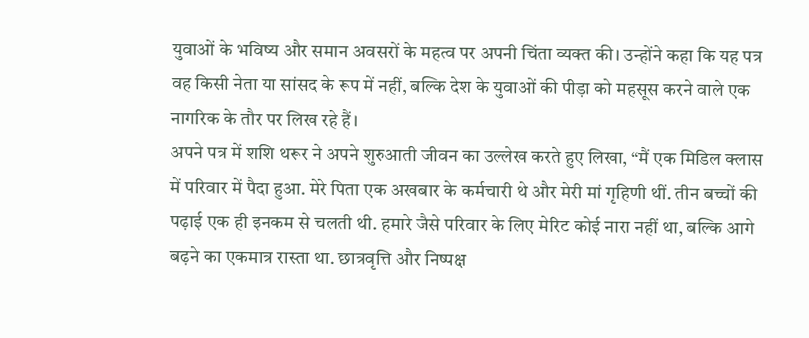युवाओं के भविष्य और समान अवसरों के महत्व पर अपनी चिंता व्यक्त की। उन्होंने कहा कि यह पत्र वह किसी नेता या सांसद के रूप में नहीं, बल्कि देश के युवाओं की पीड़ा को महसूस करने वाले एक नागरिक के तौर पर लिख रहे हैं।
अपने पत्र में शशि थरूर ने अपने शुरुआती जीवन का उल्लेख करते हुए लिखा, “मैं एक मिडिल क्लास में परिवार में पैदा हुआ. मेरे पिता एक अखबार के कर्मचारी थे और मेरी मां गृहिणी थीं. तीन बच्चों की पढ़ाई एक ही इनकम से चलती थी. हमारे जैसे परिवार के लिए मेरिट कोई नारा नहीं था, बल्कि आगे बढ़ने का एकमात्र रास्ता था. छात्रवृत्ति और निष्पक्ष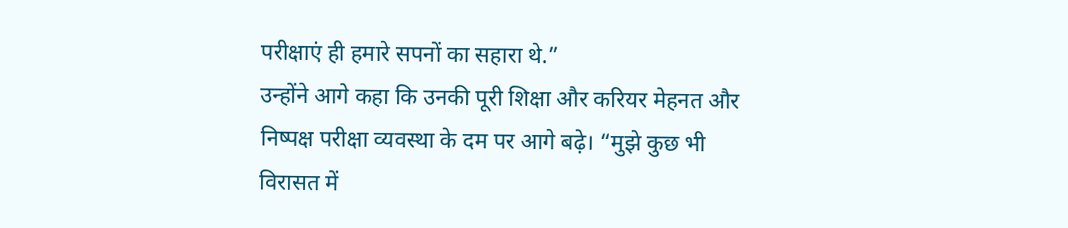परीक्षाएं ही हमारे सपनों का सहारा थे.”
उन्होंने आगे कहा कि उनकी पूरी शिक्षा और करियर मेहनत और निष्पक्ष परीक्षा व्यवस्था के दम पर आगे बढ़े। “मुझे कुछ भी विरासत में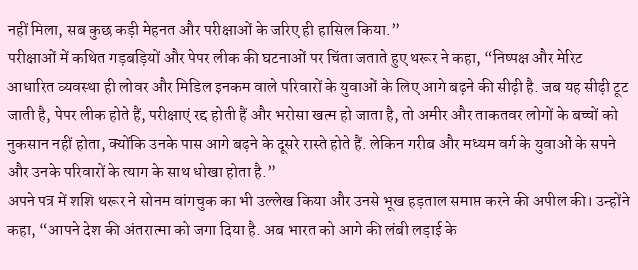नहीं मिला, सब कुछ कड़ी मेहनत और परीक्षाओं के जरिए ही हासिल किया.”
परीक्षाओं में कथित गड़बड़ियों और पेपर लीक की घटनाओं पर चिंता जताते हुए थरूर ने कहा, “निष्पक्ष और मेरिट आधारित व्यवस्था ही लोवर और मिडिल इनकम वाले परिवारों के युवाओं के लिए आगे बढ़ने की सीढ़ी है. जब यह सीढ़ी टूट जाती है, पेपर लीक होते हैं, परीक्षाएं रद्द होती हैं और भरोसा खत्म हो जाता है, तो अमीर और ताकतवर लोगों के बच्चों को नुकसान नहीं होता, क्योंकि उनके पास आगे बढ़ने के दूसरे रास्ते होते हैं. लेकिन गरीब और मध्यम वर्ग के युवाओं के सपने और उनके परिवारों के त्याग के साथ धोखा होता है.”
अपने पत्र में शशि थरूर ने सोनम वांगचुक का भी उल्लेख किया और उनसे भूख हड़ताल समाप्त करने की अपील की। उन्होंने कहा, “आपने देश की अंतरात्मा को जगा दिया है. अब भारत को आगे की लंबी लड़ाई के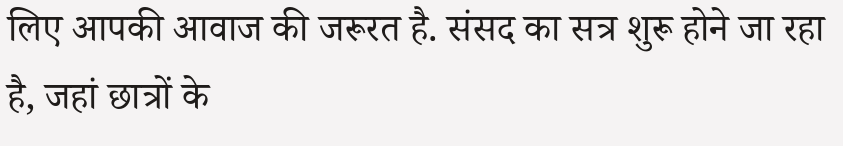लिए आपकी आवाज की जरूरत है. संसद का सत्र शुरू होने जा रहा है, जहां छात्रों के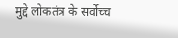मुद्दे लोकतंत्र के सर्वोच्च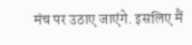मंच पर उठाए जाएंगे. इसलिए मैं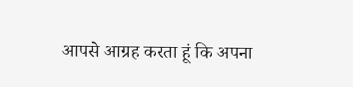आपसे आग्रह करता हूं कि अपना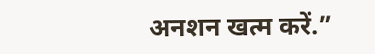अनशन खत्म करें.”